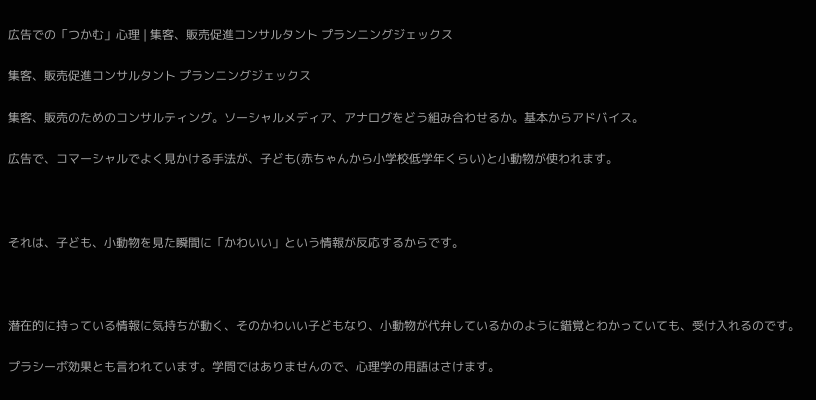広告での「つかむ」心理 | 集客、販売促進コンサルタント プランニングジェックス

集客、販売促進コンサルタント プランニングジェックス

集客、販売のためのコンサルティング。ソーシャルメディア、アナログをどう組み合わせるか。基本からアドバイス。

広告で、コマーシャルでよく見かける手法が、子ども(赤ちゃんから小学校低学年くらい)と小動物が使われます。



それは、子ども、小動物を見た瞬間に「かわいい」という情報が反応するからです。



潜在的に持っている情報に気持ちが動く、そのかわいい子どもなり、小動物が代弁しているかのように錯覚とわかっていても、受け入れるのです。

プラシーボ効果とも言われています。学問ではありませんので、心理学の用語はさけます。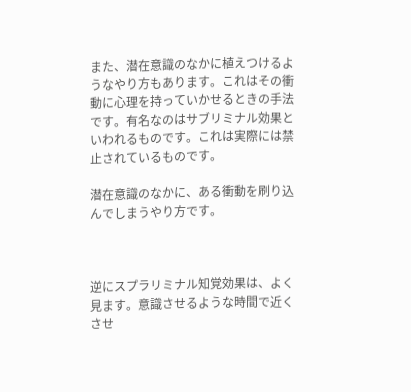また、潜在意識のなかに植えつけるようなやり方もあります。これはその衝動に心理を持っていかせるときの手法です。有名なのはサブリミナル効果といわれるものです。これは実際には禁止されているものです。

潜在意識のなかに、ある衝動を刷り込んでしまうやり方です。



逆にスプラリミナル知覚効果は、よく見ます。意識させるような時間で近くさせ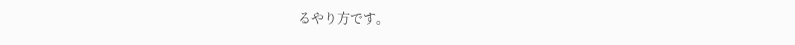るやり方です。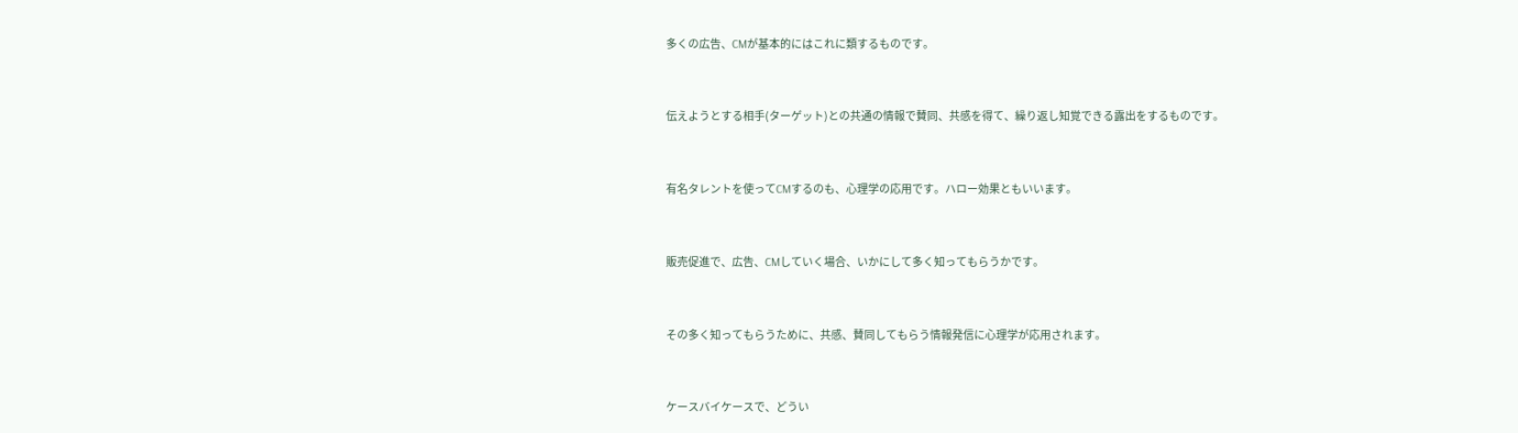多くの広告、CMが基本的にはこれに類するものです。



伝えようとする相手(ターゲット)との共通の情報で賛同、共感を得て、繰り返し知覚できる露出をするものです。



有名タレントを使ってCMするのも、心理学の応用です。ハロー効果ともいいます。



販売促進で、広告、CMしていく場合、いかにして多く知ってもらうかです。



その多く知ってもらうために、共感、賛同してもらう情報発信に心理学が応用されます。



ケースバイケースで、どうい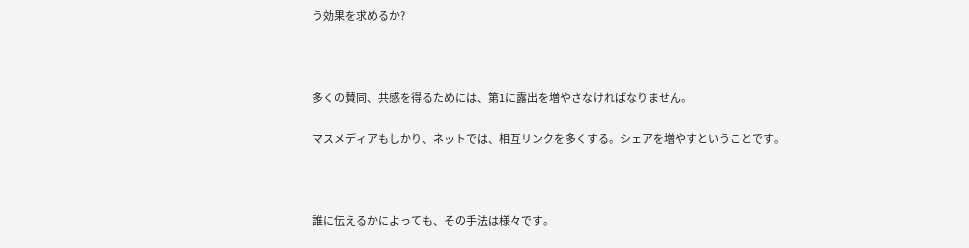う効果を求めるか?



多くの賛同、共感を得るためには、第1に露出を増やさなければなりません。

マスメディアもしかり、ネットでは、相互リンクを多くする。シェアを増やすということです。



誰に伝えるかによっても、その手法は様々です。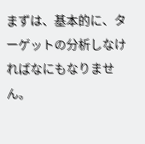まずは、基本的に、ターゲットの分析しなければなにもなりません。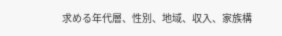求める年代層、性別、地域、収入、家族構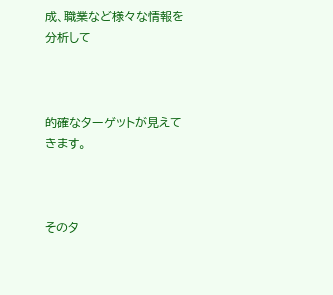成、職業など様々な情報を分析して



的確なターゲットが見えてきます。



そのタ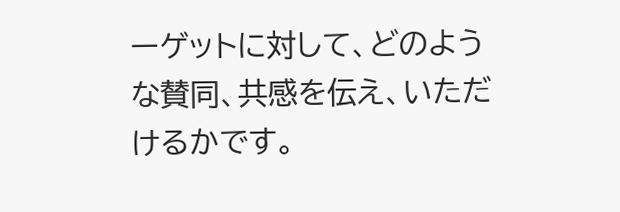ーゲットに対して、どのような賛同、共感を伝え、いただけるかです。